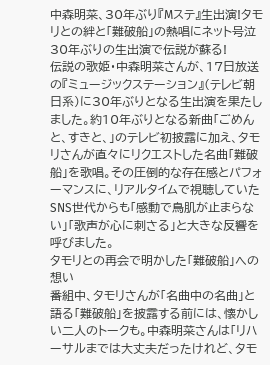中森明菜、30年ぶり『Mステ』生出演!タモリとの絆と「難破船」の熱唱にネット号泣
30年ぶりの生出演で伝説が蘇る!
伝説の歌姫・中森明菜さんが、17日放送の『ミュージックステーション』(テレビ朝日系)に30年ぶりとなる生出演を果たしました。約10年ぶりとなる新曲「ごめんと、すきと、」のテレビ初披露に加え、タモリさんが直々にリクエストした名曲「難破船」を歌唱。その圧倒的な存在感とパフォーマンスに、リアルタイムで視聴していたSNS世代からも「感動で鳥肌が止まらない」「歌声が心に刺さる」と大きな反響を呼びました。
タモリとの再会で明かした「難破船」への想い
番組中、タモリさんが「名曲中の名曲」と語る「難破船」を披露する前には、懐かしい二人のトークも。中森明菜さんは「リハーサルまでは大丈夫だったけれど、タモ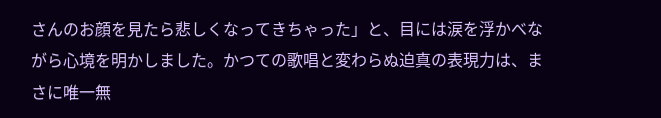さんのお顔を見たら悲しくなってきちゃった」と、目には涙を浮かべながら心境を明かしました。かつての歌唱と変わらぬ迫真の表現力は、まさに唯一無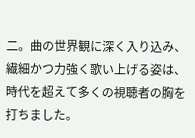二。曲の世界観に深く入り込み、繊細かつ力強く歌い上げる姿は、時代を超えて多くの視聴者の胸を打ちました。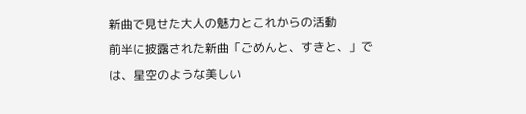新曲で見せた大人の魅力とこれからの活動
前半に披露された新曲「ごめんと、すきと、」では、星空のような美しい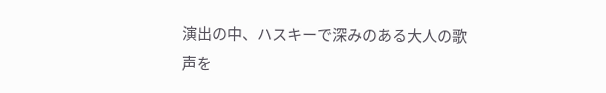演出の中、ハスキーで深みのある大人の歌声を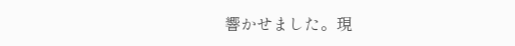響かせました。現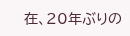在、20年ぶりの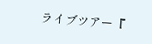ライブツアー『